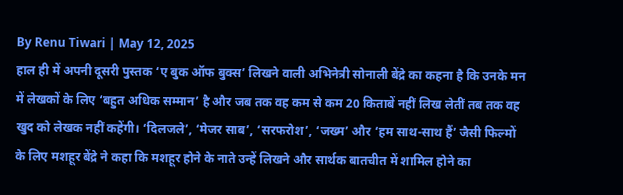By Renu Tiwari | May 12, 2025
हाल ही में अपनी दूसरी पुस्तक ‘ए बुक ऑफ बुक्स’ लिखने वाली अभिनेत्री सोनाली बेंद्रे का कहना है कि उनके मन में लेखकों के लिए ‘बहुत अधिक सम्मान’ है और जब तक वह कम से कम 20 किताबें नहीं लिख लेतीं तब तक वह खुद को लेखक नहीं कहेंगी। ‘दिलजले’, ‘मेजर साब’, ‘सरफरोश’, ‘जख्म’ और ‘हम साथ-साथ हैं’ जैसी फिल्मों के लिए मशहूर बेंद्रे ने कहा कि मशहूर होने के नाते उन्हें लिखने और सार्थक बातचीत में शामिल होने का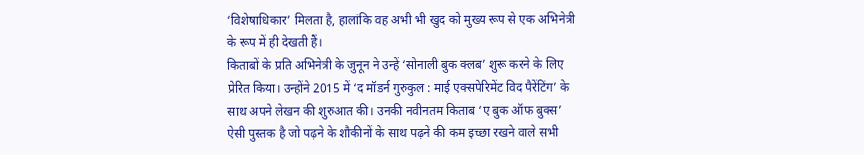‘विशेषाधिकार’ मिलता है, हालांकि वह अभी भी खुद को मुख्य रूप से एक अभिनेत्री के रूप में ही देखती हैं।
किताबों के प्रति अभिनेत्री के जुनून ने उन्हें ‘सोनाली बुक क्लब’ शुरू करने के लिए प्रेरित किया। उन्होंने 2015 में ‘द मॉडर्न गुरुकुल : माई एक्सपेरिमेंट विद पैरेंटिंग’ के साथ अपने लेखन की शुरुआत की। उनकी नवीनतम किताब ‘ए बुक ऑफ बुक्स’ ऐसी पुस्तक है जो पढ़ने के शौकीनों के साथ पढ़ने की कम इच्छा रखने वाले सभी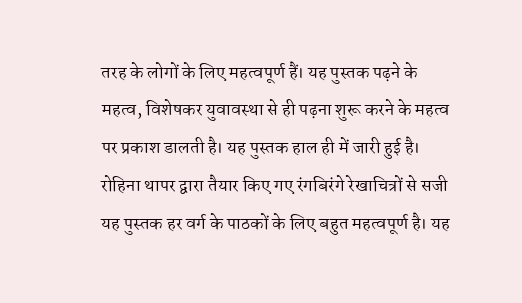तरह के लोगों के लिए महत्वपूर्ण हैं। यह पुस्तक पढ़ने के महत्व, विशेषकर युवावस्था से ही पढ़ना शुरू करने के महत्व पर प्रकाश डालती है। यह पुस्तक हाल ही में जारी हुई है। रोहिना थापर द्वारा तैयार किए गए रंगबिरंगे रेखाचित्रों से सजी यह पुस्तक हर वर्ग के पाठकों के लिए बहुत महत्वपूर्ण है। यह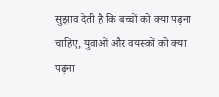सुझाव देती है कि बच्चों को क्या पढ़ना चाहिए, युवाओं और वयस्कों को क्या पढ़ना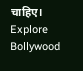चाहिए।
Explore Bollywood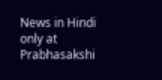News in Hindi only at Prabhasakshi